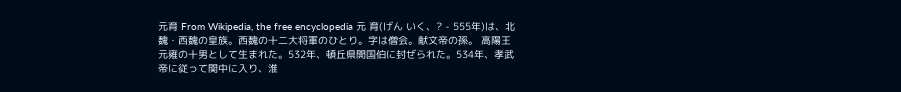元育 From Wikipedia, the free encyclopedia 元 育(げん いく、? - 555年)は、北魏・西魏の皇族。西魏の十二大将軍のひとり。字は僧会。献文帝の孫。 高陽王元雍の十男として生まれた。532年、頓丘県開国伯に封ぜられた。534年、孝武帝に従って関中に入り、淮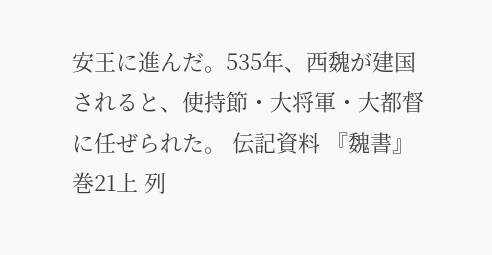安王に進んだ。535年、西魏が建国されると、使持節・大将軍・大都督に任ぜられた。 伝記資料 『魏書』巻21上 列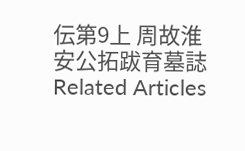伝第9上 周故淮安公拓跋育墓誌 Related Articles